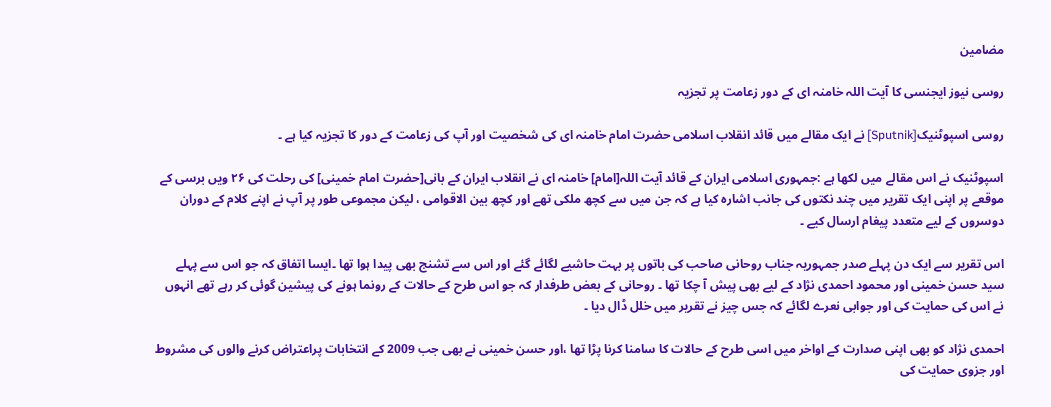مضامین

روسی نیوز ایجنسی کا آیت اللہ خامنہ ای کے دور زعامت پر تجزیہ

روسی اسپوٹنیک[Sputnik] نے ایک مقالے میں قائد انقلاب اسلامی حضرت امام خامنہ ای کی شخصیت اور آپ کی زعامت کے دور کا تجزیہ کیا ہے ۔

اسپوٹنیک نے اس مقالے میں لکھا ہے :جمہوری اسلامی ایران کے قائد آیت اللہ[امام] خامنہ ای نے انقلاب ایران کے بانی[حضرت امام خمینی] کی رحلت کی ۲۶ ویں برسی کے موقعے پر اپنی ایک تقریر میں چند نکتوں کی جانب اشارہ کیا ہے کہ جن میں سے کچھ ملکی تھے اور کچھ بین الاقوامی ، لیکن مجموعی طور پر آپ نے اپنے کلام کے دوران دوسروں کے لیے متعدد پیغام ارسال کیے ۔

اس تقریر سے ایک دن پہلے صدر جمہوریہ جناب روحانی صاحب کی باتوں پر بہت حاشیے لگائے گئے اور اس سے تشنج بھی پیدا ہوا تھا ۔ایسا اتفاق کہ جو اس سے پہلے سید حسن خمینی اور محمود احمدی نژاد کے لیے بھی پیش آ چکا تھا ۔ روحانی کے بعض طرفدار کہ جو اس طرح کے حالات کے رونما ہونے کی پیشین گوئی کر رہے تھے انہوں نے اس کی حمایت کی اور جوابی نعرے لگائے کہ جس چیز نے تقریر میں خلل ڈال دیا ۔

احمدی نژاد کو بھی اپنی صدارت کے اواخر میں اسی طرح کے حالات کا سامنا کرنا پڑا تھا ،اور حسن خمینی نے بھی جب 2009 کے انتخابات پراعتراض کرنے والوں کی مشروط اور جزوی حمایت کی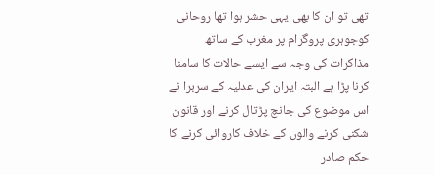تھی تو ان کا بھی یہی حشر ہوا تھا روحانی کوجوہری پروگرام پر مغرب کے ساتھ مذاکرات کی وجہ سے ایسے حالات کا سامنا کرنا پڑا ہے البتہ ایران کی عدلیہ کے سربرا نے اس موضوع کی جانچ پڑتال کرنے اور قانون شکنی کرنے والوں کے خلاف کاروائی کرنے کا حکم صادر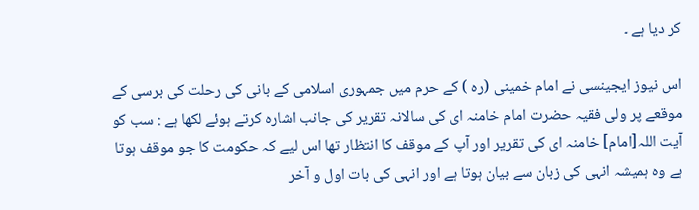کر دیا ہے ۔

اس نیوز ایجینسی نے امام خمینی (رہ ) کے حرم میں جمہوری اسلامی کے بانی کی رحلت کی برسی کے موقعے پر ولی فقیہ حضرت امام خامنہ ای کی سالانہ تقریر کی جانب اشارہ کرتے ہوئے لکھا ہے : سب کو آیت اللہ[امام] خامنہ ای کی تقریر اور آپ کے موقف کا انتظار تھا اس لیے کہ حکومت کا جو موقف ہوتا ہے وہ ہمیشہ انہی کی زبان سے بیان ہوتا ہے اور انہی کی بات اول و آخر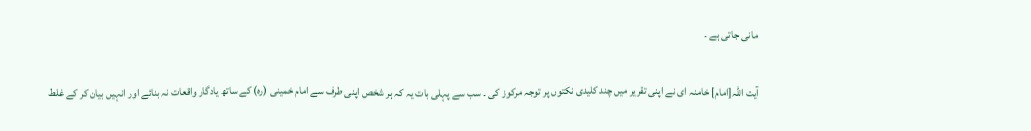مانی جاتی ہے ۔

آیت اللہ[امام] خامنہ ای نے اپنی تقریر میں چند کلیدی نکتوں پر توجہ مرکوز کی ۔ سب سے پہلی بات یہ کہ ہر شخص اپنی طرف سے امام خمینی (رہ) کے ساتھ یادگار واقعات نہ بنائے اور انہیں بیان کر کے غلط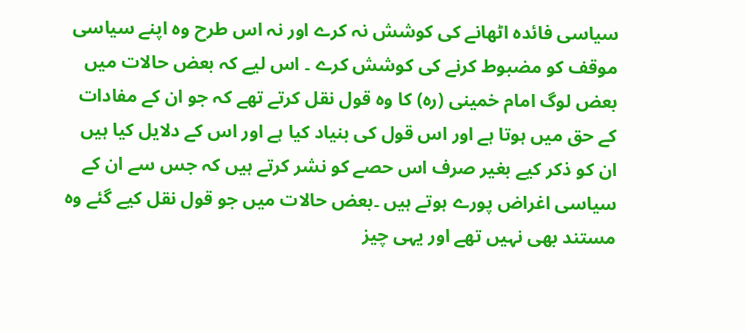سیاسی فائدہ اٹھانے کی کوشش نہ کرے اور نہ اس طرح وہ اپنے سیاسی موقف کو مضبوط کرنے کی کوشش کرے ۔ اس لیے کہ بعض حالات میں بعض لوگ امام خمینی (رہ) کا وہ قول نقل کرتے تھے کہ جو ان کے مفادات کے حق میں ہوتا ہے اور اس قول کی بنیاد کیا ہے اور اس کے دلایل کیا ہیں ان کو ذکر کیے بغیر صرف اس حصے کو نشر کرتے ہیں کہ جس سے ان کے سیاسی اغراض پورے ہوتے ہیں ۔بعض حالات میں جو قول نقل کیے گئے وہ مستند بھی نہیں تھے اور یہی چیز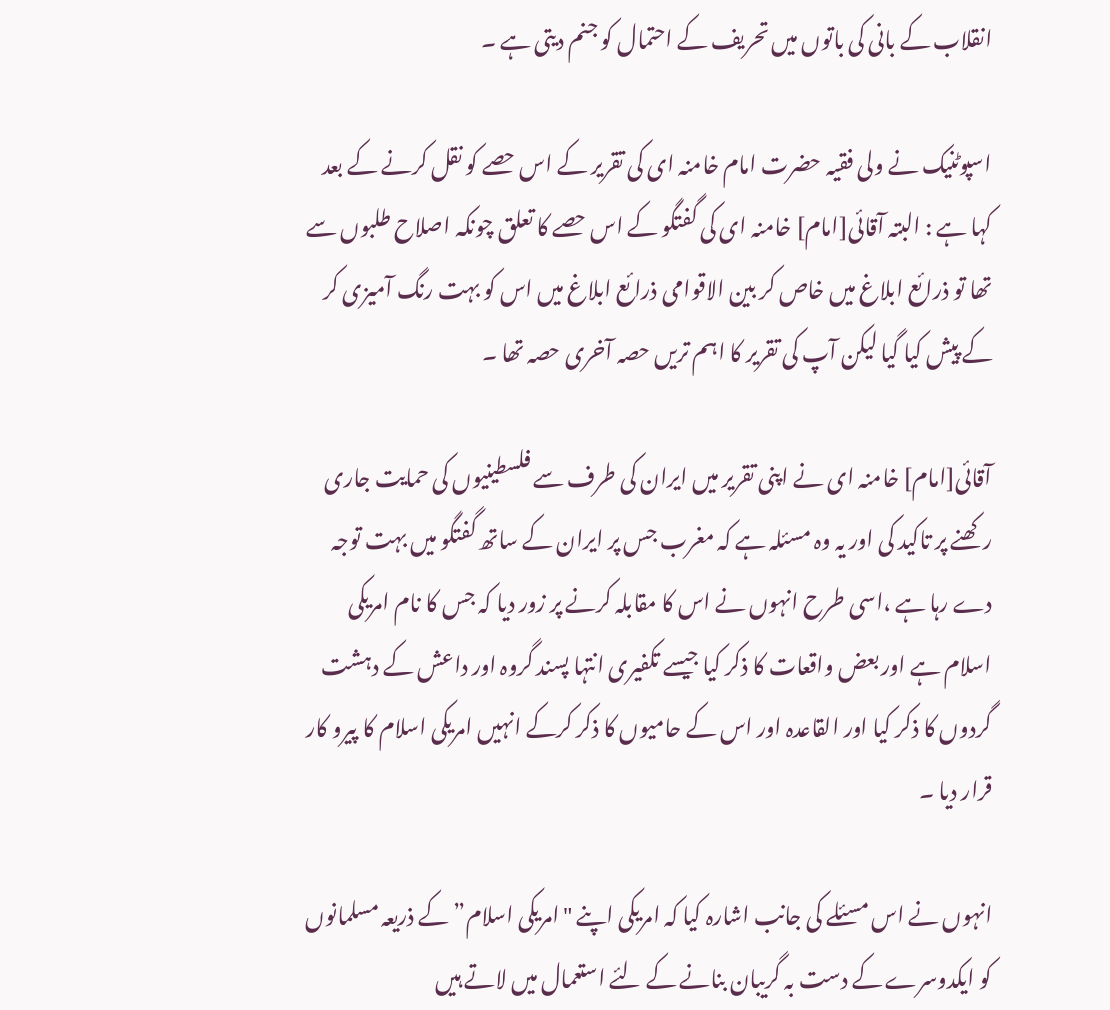انقلاب کے بانی کی باتوں میں تحریف کے احتمال کو جنم دیتی ہے ۔

اسپوٹنیک نے ولی فقیہ حضرت امام خامنہ ای کی تقریر کے اس حصے کو نقل کرنے کے بعد کہا ہے : البتہ آقائی[امام] خامنہ ای کی گفتگو کے اس حصے کا تعلق چونکہ اصلاح طلبوں سے تھا تو ذرائع ابلاغ میں خاص کر بین الاقوامی ذرائع ابلاغ میں اس کو بہت رنگ آمیزی کر کے پیش کیا گیا لیکن آپ کی تقریر کا اہم تریں حصہ آخری حصہ تھا ۔

آقائی[امام] خامنہ ای نے اپنی تقریر میں ایران کی طرف سے فلسطینیوں کی حمایت جاری رکھنے پر تاکید کی اور یہ وہ مسئلہ ہے کہ مغرب جس پر ایران کے ساتھ گفتگو میں بہت توجہ دے رہا ہے ،اسی طرح انہوں نے اس کا مقابلہ کرنے پر زور دیا کہ جس کا نام امریکی اسلام ہے اور بعض واقعات کا ذکر کیا جیسے تکفیری انتہا پسند گروہ اور داعش کے دہشت گردوں کا ذکر کیا اور القاعدہ اور اس کے حامیوں کا ذکر کرکے انہیں امریکی اسلام کا پیرو کار قرار دیا ۔

انہوں نے اس مسئلے کی جانب اشارہ کیا کہ امریکی اپنے "امریکی اسلام” کے ذریعہ مسلمانوں کو ایکدوسرے کے دست بہ گریبان بنانے کے لئے استعمال میں لاتے ہیں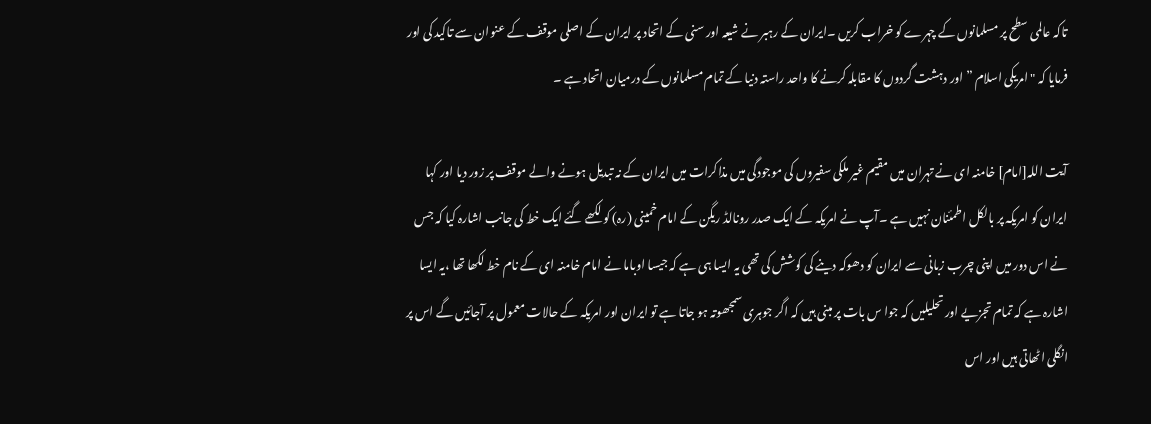تاکہ عالمی سطح پر مسلمانوں کے چہرے کو خراب کریں ۔ایران کے رہبر نے شیعہ اور سنی کے اتحاد پر ایران کے اصلی موقف کے عنوان سے تاکید کی اور فرمایا کہ "امریکی اسلام ” اور دہشت گردوں کا مقابلہ کرنے کا واحد راستہ دنیا کے تمام مسلمانوں کے درمیان اتحاد ہے ۔

آیت اللہ[امام] خامنہ ای نے تہران میں مقیم غیر ملکی سفیروں کی موجودگی میں مذاکرات میں ایران کے نہ تبدیل ہونے والے موقف پر زور دیا اور کہا ایران کو امریکہ پر بالکل اطمئنان نہیں ہے ۔آپ نے امریکہ کے ایک صدر رونالڈ ریگن کے امام خمینی (رہ) کو لکھے گئے ایک خط کی جانب اشارہ کیا کہ جس نے اس دور میں اپنی چرب زبانی سے ایران کو دھوکہ دینے کی کوشش کی تھی یہ ایسا ہی ہے کہ جیسا اوباما نے امام خامنہ ای کے نام خط لکھا تھا ،یہ ایسا اشارہ ہے کہ تمام تجزیے اور تحلیلیں کہ جوا س بات پر مبنی ہیں کہ اگر جوہری سمجھوتہ ہو جاتا ہے تو ایران اور امریکہ کے حالات معمول پر آجائیں گے اس پر انگلی اٹھاتی ہیں اور اس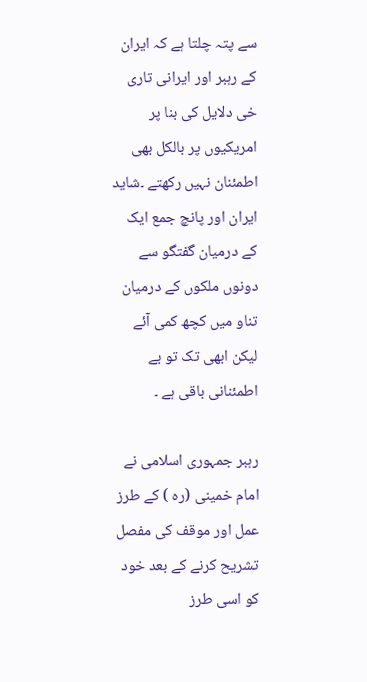سے پتہ چلتا ہے کہ ایران کے رہبر اور ایرانی تاری
خی دلایل کی بنا پر امریکیوں پر بالکل بھی اطمئنان نہیں رکھتے ۔شاید ایران اور پانچ جمع ایک کے درمیان گفتگو سے دونوں ملکوں کے درمیان تناو میں کچھ کمی آئے لیکن ابھی تک تو بے اطمئنانی باقی ہے ۔

رہبر جمہوری اسلامی نے امام خمینی (رہ ) کے طرز عمل اور موقف کی مفصل تشریح کرنے کے بعد خود کو اسی طرز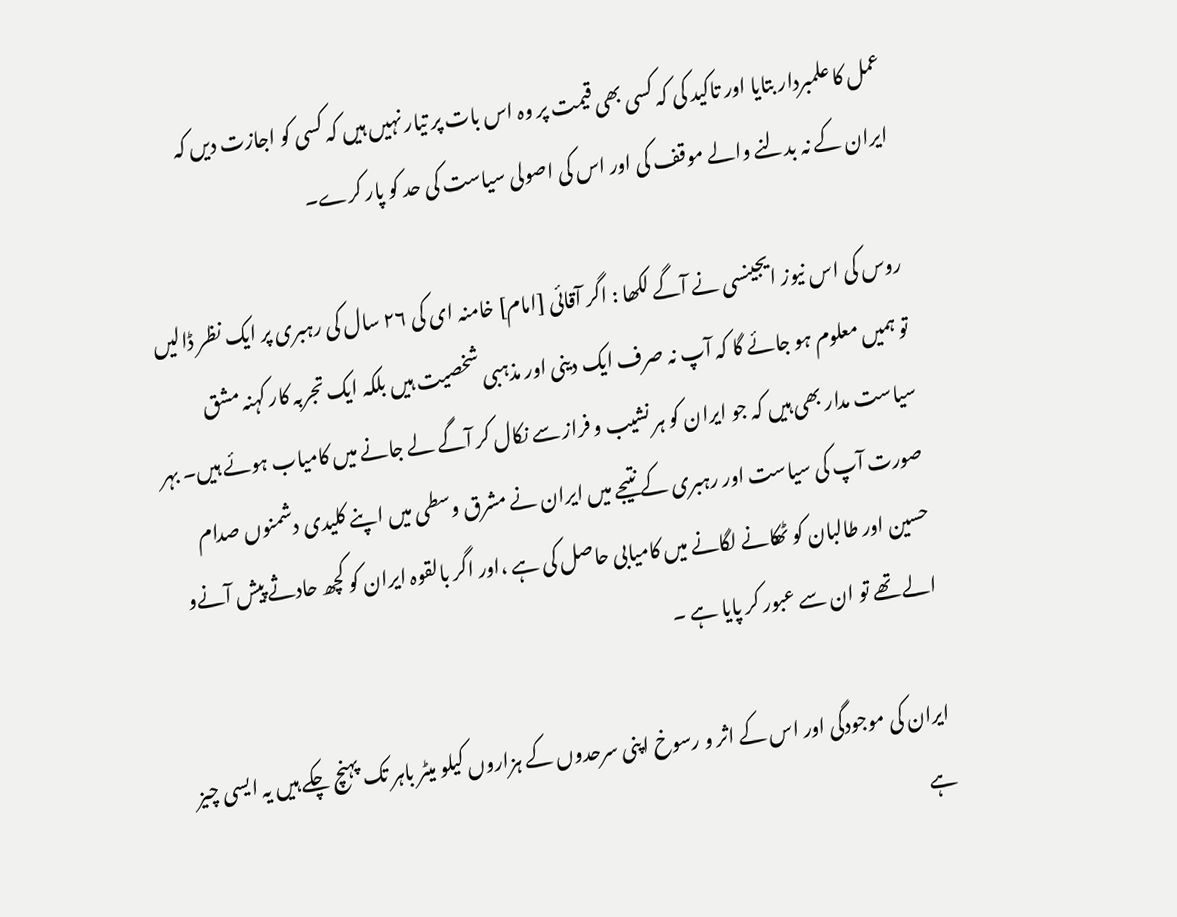عمل کا علمبردار بتایا اور تاکید کی کہ کسی بھی قیمت پر وہ اس بات پر تیار نہیں ہیں کہ کسی کو اجازت دیں کہ ایران کے نہ بدلنے والے موقف کی اور اس کی اصولی سیاست کی حد کو پار کرے۔

روس کی اس نیوز ایجینسی نے آگے لکھا : اگر آقائی [امام] خامنہ ای کی ۲۶ سال کی رہبری پر ایک نظر ڈالیں تو ہمیں معلوم ہو جائے گا کہ آپ نہ صرف ایک دینی اور مذہبی شخصیت ہیں بلکہ ایک تجربہ کار کہنہ مشق سیاست مدار بھی ہیں کہ جو ایران کو ہر نشیب و فراز سے نکال کر آگے لے جانے میں کامیاب ہوئے ہیں۔ بہر صورت آپ کی سیاست اور رہبری کے نتیجے میں ایران نے مشرق وسطی میں اپنے کلیدی دشمنوں صدام حسین اور طالبان کو ٹھکانے لگانے میں کامیابی حاصل کی ہے ،اور اگر بالقوہ ایران کو کچھ حادثے پیش آنےو الے تھے تو ان سے عبور کر پایا ہے ۔

ایران کی موجودگی اور اس کے اثر و رسوخ اپنی سرحدوں کے ہزاروں کیلو میٹر باہر تک پہنچ چکے ہیں یہ ایسی چیز ہے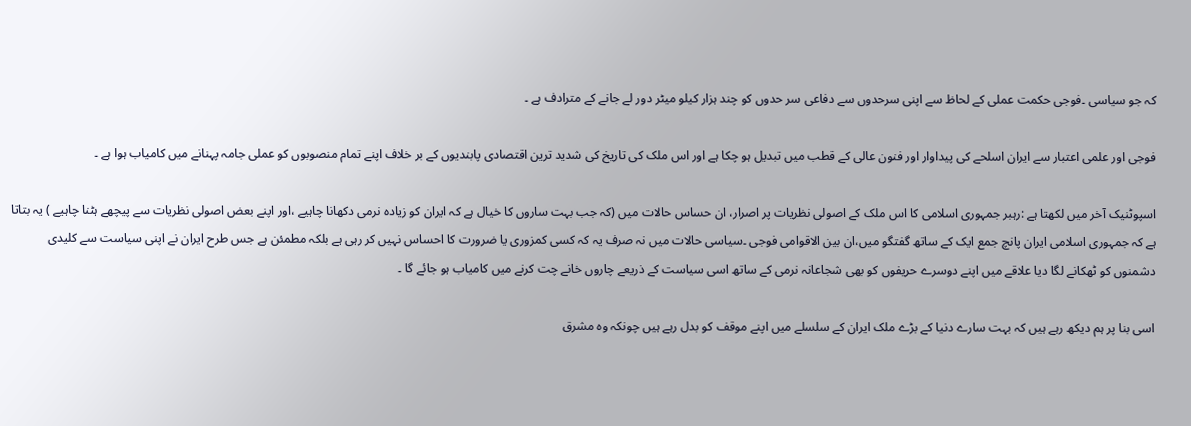کہ جو سیاسی ۔فوجی حکمت عملی کے لحاظ سے اپنی سرحدوں سے دفاعی سر حدوں کو چند ہزار کیلو میٹر دور لے جانے کے مترادف ہے ۔

فوجی اور علمی اعتبار سے ایران اسلحے کی پیداوار اور فنون عالی کے قطب میں تبدیل ہو چکا ہے اور اس ملک کی تاریخ کی شدید ترین اقتصادی پابندیوں کے بر خلاف اپنے تمام منصوبوں کو عملی جامہ پہنانے میں کامیاب ہوا ہے ۔

اسپوٹنیک آخر میں لکھتا ہے :رہبر جمہوری اسلامی کا اس ملک کے اصولی نظریات پر اصرار، ان حساس حالات میں (کہ جب بہت ساروں کا خیال ہے کہ ایران کو زیادہ نرمی دکھانا چاہیے ،اور اپنے بعض اصولی نظریات سے پیچھے ہٹنا چاہیے ) یہ بتاتا ہے کہ جمہوری اسلامی ایران پانچ جمع ایک کے ساتھ گفتگو میں،ان بین الاقوامی فوجی ۔سیاسی حالات میں نہ صرف یہ کہ کسی کمزوری یا ضرورت کا احساس نہیں کر رہی ہے بلکہ مطمئن ہے جس طرح ایران نے اپنی سیاست سے کلیدی دشمنوں کو ٹھکانے لگا دیا علاقے میں اپنے دوسرے حریفوں کو بھی شجاعانہ نرمی کے ساتھ اسی سیاست کے ذریعے چاروں خانے چت کرنے میں کامیاب ہو جائے گا ۔

اسی بنا پر ہم دیکھ رہے ہیں کہ بہت سارے دنیا کے بڑے ملک ایران کے سلسلے میں اپنے موقف کو بدل رہے ہیں چونکہ وہ مشرق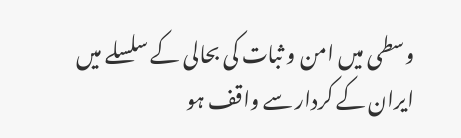وسطی میں امن و ثبات کی بحالی کے سلسلے میں ایران کے کردار سے واقف ہو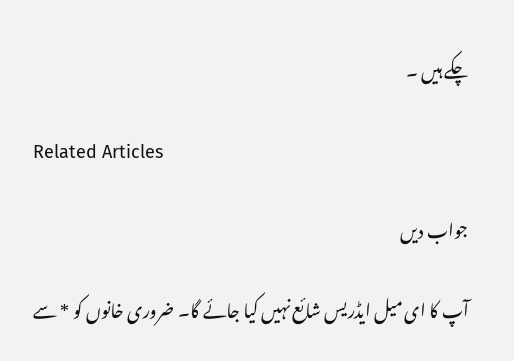چکے ہیں ۔

Related Articles

جواب دیں

آپ کا ای میل ایڈریس شائع نہیں کیا جائے گا۔ ضروری خانوں کو * سے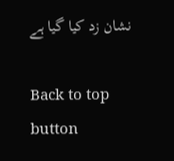نشان زد کیا گیا ہے

Back to top button